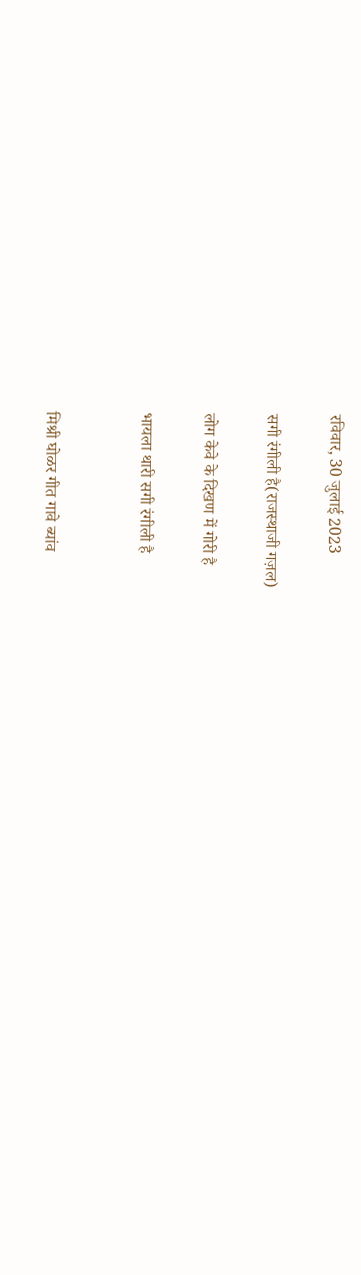रविवार, 30 जुलाई 2023

सगी रंगीली है(राजस्थाजी गज़ल)

लोग केवे के दिखण में गोरी है

भायला थारी सगी रंगीली है


मिश्री घोळर गीत गावे ब्यांव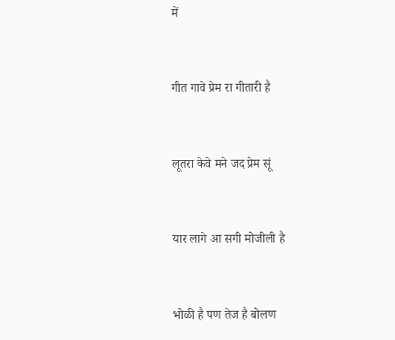में


गीत गावे प्रेम रा गीतारी है


लूतरा केवे मने जद प्रेम सूं


यार लागे आ सगी मोजीली है


भोळी है पण तेज है बोलण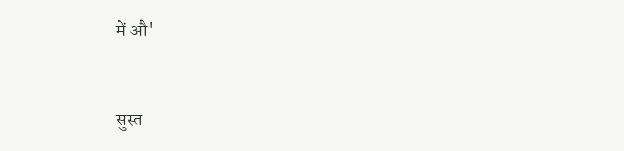में औ'


सुस्त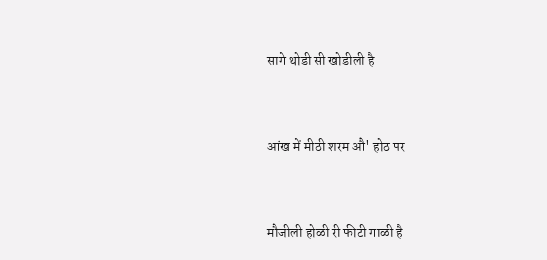सागे थोडी सी खोडीली है


आंख में मीठी शरम औ' होठ पर


मौजीली होळी री फीटी गाळी है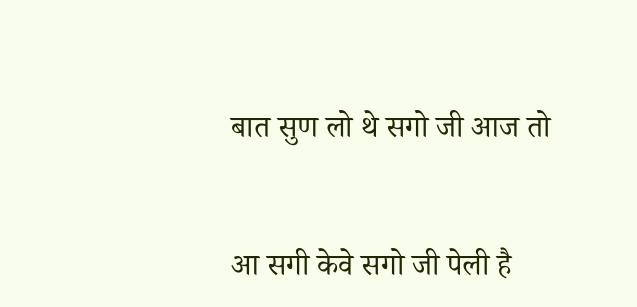बात सुण लो थे सगो जी आज तो


आ सगी केवे सगो जी पेली है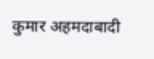कुमार अहमदाबादी